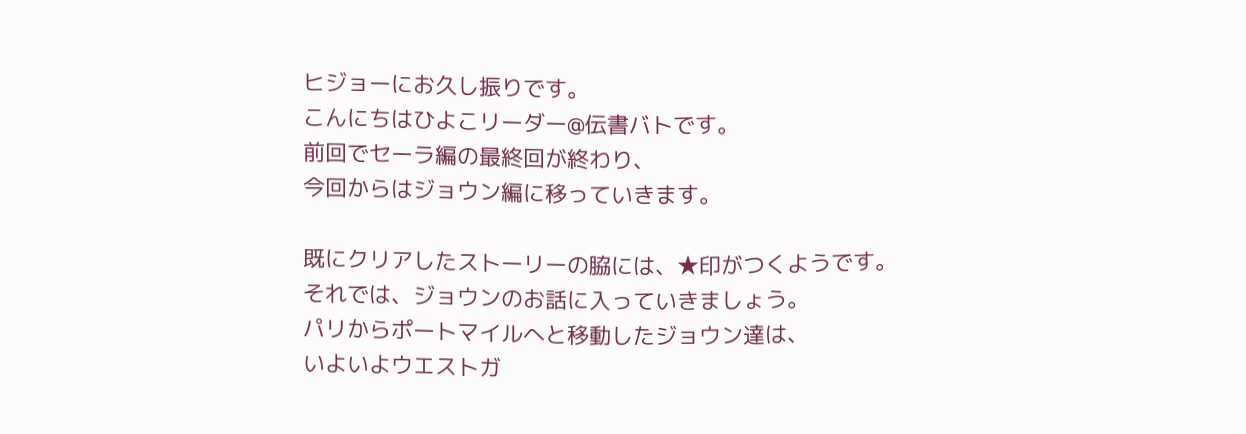ヒジョーにお久し振りです。
こんにちはひよこリーダー@伝書バトです。
前回でセーラ編の最終回が終わり、
今回からはジョウン編に移っていきます。

既にクリアしたストーリーの脇には、★印がつくようです。
それでは、ジョウンのお話に入っていきましょう。
パリからポートマイルへと移動したジョウン達は、
いよいよウエストガ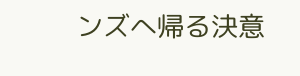ンズへ帰る決意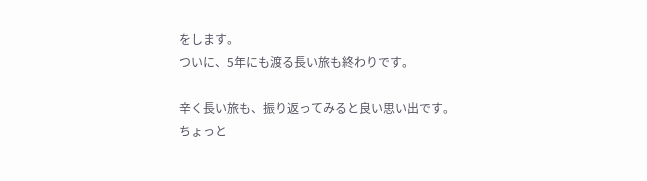をします。
ついに、5年にも渡る長い旅も終わりです。

辛く長い旅も、振り返ってみると良い思い出です。
ちょっと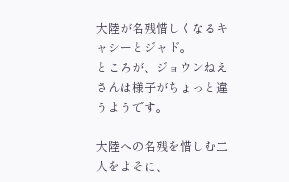大陸が名残惜しくなるキャシーとジャド。
ところが、ジョウンねえさんは様子がちょっと違うようです。

大陸への名残を惜しむ二人をよそに、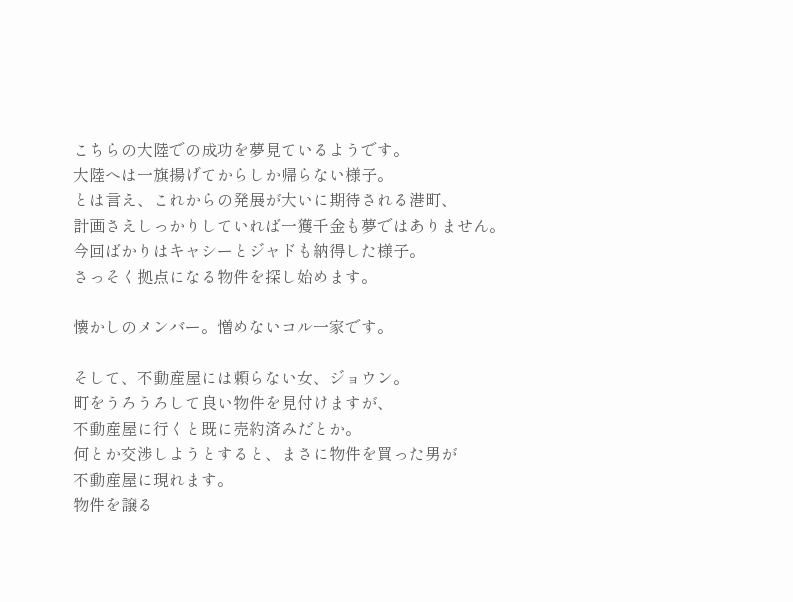こちらの大陸での成功を夢見ているようです。
大陸へは一旗揚げてからしか帰らない様子。
とは言え、これからの発展が大いに期待される港町、
計画さえしっかりしていれば一獲千金も夢ではありません。
今回ばかりはキャシーとジャドも納得した様子。
さっそく拠点になる物件を探し始めます。

懐かしのメンバー。憎めないコル一家です。

そして、不動産屋には頼らない女、ジョウン。
町をうろうろして良い物件を見付けますが、
不動産屋に行くと既に売約済みだとか。
何とか交渉しようとすると、まさに物件を買った男が
不動産屋に現れます。
物件を譲る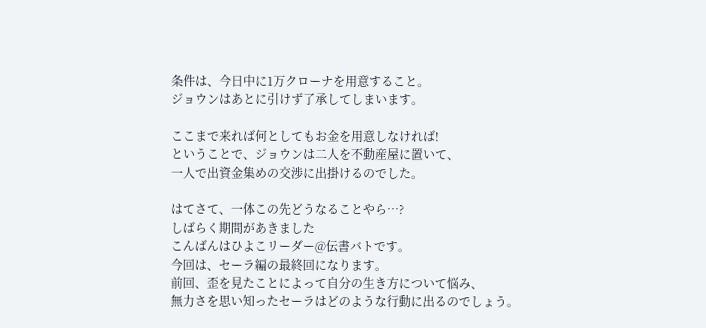条件は、今日中に1万クローナを用意すること。
ジョウンはあとに引けず了承してしまいます。

ここまで来れば何としてもお金を用意しなければ!
ということで、ジョウンは二人を不動産屋に置いて、
一人で出資金集めの交渉に出掛けるのでした。

はてさて、一体この先どうなることやら…?
しばらく期間があきました
こんばんはひよこリーダー@伝書バトです。
今回は、セーラ編の最終回になります。
前回、歪を見たことによって自分の生き方について悩み、
無力さを思い知ったセーラはどのような行動に出るのでしょう。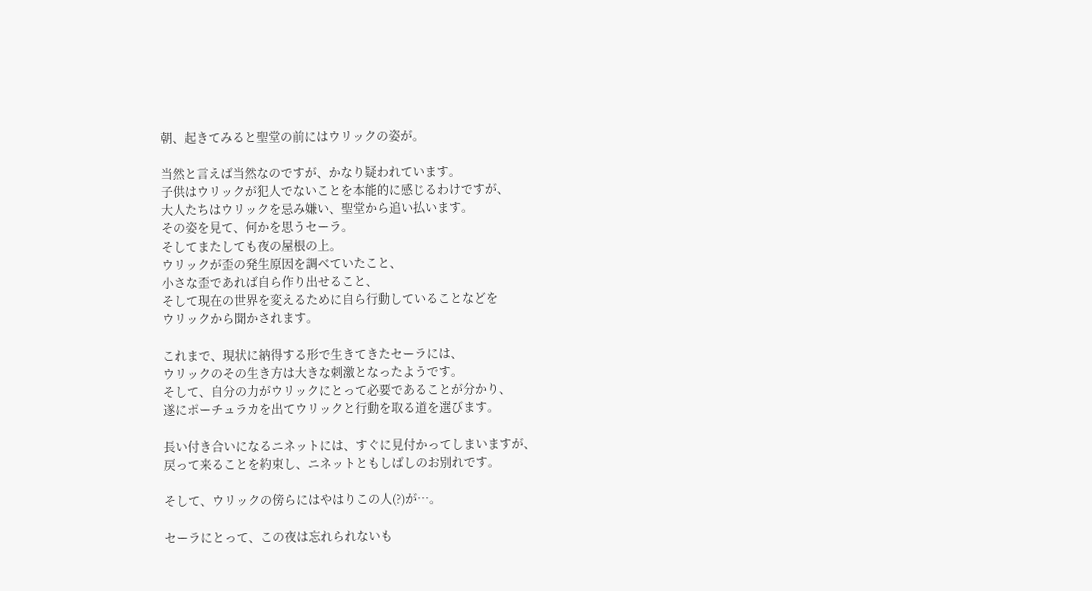朝、起きてみると聖堂の前にはウリックの姿が。

当然と言えば当然なのですが、かなり疑われています。
子供はウリックが犯人でないことを本能的に感じるわけですが、
大人たちはウリックを忌み嫌い、聖堂から追い払います。
その姿を見て、何かを思うセーラ。
そしてまたしても夜の屋根の上。
ウリックが歪の発生原因を調べていたこと、
小さな歪であれば自ら作り出せること、
そして現在の世界を変えるために自ら行動していることなどを
ウリックから聞かされます。

これまで、現状に納得する形で生きてきたセーラには、
ウリックのその生き方は大きな刺激となったようです。
そして、自分の力がウリックにとって必要であることが分かり、
遂にポーチュラカを出てウリックと行動を取る道を選びます。

長い付き合いになるニネットには、すぐに見付かってしまいますが、
戻って来ることを約束し、ニネットともしばしのお別れです。

そして、ウリックの傍らにはやはりこの人(?)が…。

セーラにとって、この夜は忘れられないも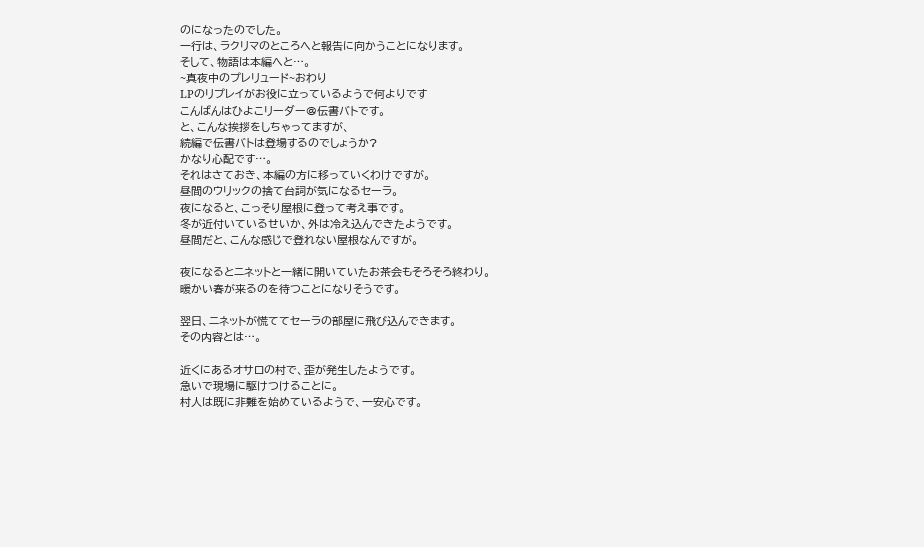のになったのでした。
一行は、ラクリマのところへと報告に向かうことになります。
そして、物語は本編へと…。
~真夜中のプレリュード~おわり
LPのリプレイがお役に立っているようで何よりです
こんばんはひよこリーダー@伝書バトです。
と、こんな挨拶をしちゃってますが、
続編で伝書バトは登場するのでしょうか?
かなり心配です…。
それはさておき、本編の方に移っていくわけですが。
昼間のウリックの捨て台詞が気になるセーラ。
夜になると、こっそり屋根に登って考え事です。
冬が近付いているせいか、外は冷え込んできたようです。
昼間だと、こんな感じで登れない屋根なんですが。

夜になるとニネットと一緒に開いていたお茶会もそろそろ終わり。
暖かい春が来るのを待つことになりそうです。

翌日、ニネットが慌ててセーラの部屋に飛び込んできます。
その内容とは…。

近くにあるオサロの村で、歪が発生したようです。
急いで現場に駆けつけることに。
村人は既に非難を始めているようで、一安心です。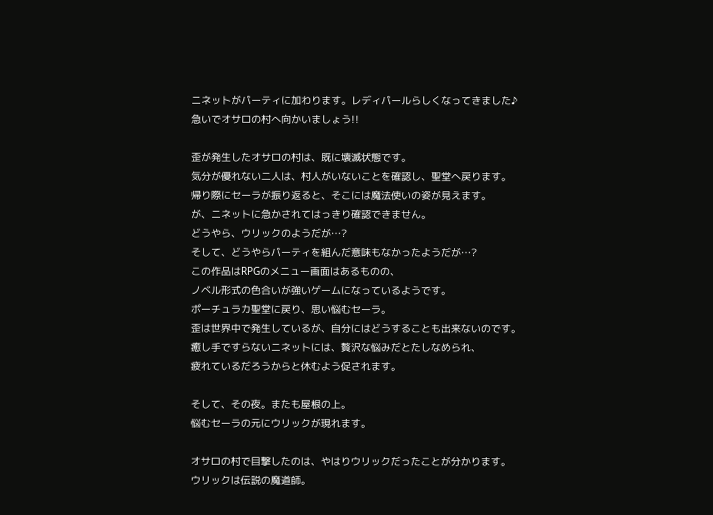ニネットがパーティに加わります。レディパールらしくなってきました♪
急いでオサロの村へ向かいましょう!!

歪が発生したオサロの村は、既に壊滅状態です。
気分が優れない二人は、村人がいないことを確認し、聖堂へ戻ります。
帰り際にセーラが振り返ると、そこには魔法使いの姿が見えます。
が、ニネットに急かされてはっきり確認できません。
どうやら、ウリックのようだが…?
そして、どうやらパーティを組んだ意味もなかったようだが…?
この作品はRPGのメニュー画面はあるものの、
ノベル形式の色合いが強いゲームになっているようです。
ポーチュラカ聖堂に戻り、思い悩むセーラ。
歪は世界中で発生しているが、自分にはどうすることも出来ないのです。
癒し手ですらないニネットには、贅沢な悩みだとたしなめられ、
疲れているだろうからと休むよう促されます。

そして、その夜。またも屋根の上。
悩むセーラの元にウリックが現れます。

オサロの村で目撃したのは、やはりウリックだったことが分かります。
ウリックは伝説の魔道師。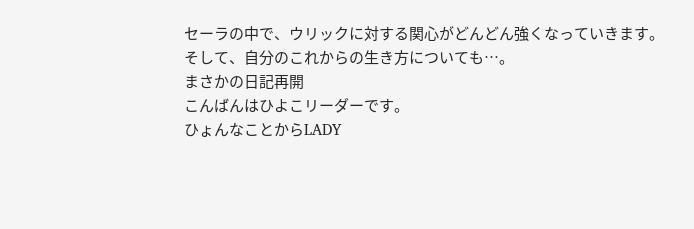セーラの中で、ウリックに対する関心がどんどん強くなっていきます。
そして、自分のこれからの生き方についても…。
まさかの日記再開
こんばんはひよこリーダーです。
ひょんなことからLADY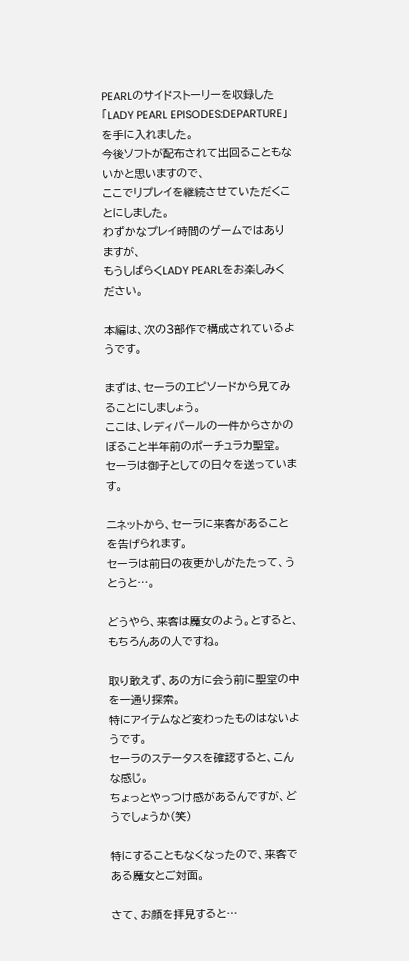PEARLのサイドストーリーを収録した
「LADY PEARL EPISODES:DEPARTURE」を手に入れました。
今後ソフトが配布されて出回ることもないかと思いますので、
ここでリプレイを継続させていただくことにしました。
わずかなプレイ時間のゲームではありますが、
もうしばらくLADY PEARLをお楽しみください。

本編は、次の3部作で構成されているようです。

まずは、セーラのエピソードから見てみることにしましょう。
ここは、レディパールの一件からさかのぼること半年前のポーチュラカ聖堂。
セーラは御子としての日々を送っています。

ニネットから、セーラに来客があることを告げられます。
セーラは前日の夜更かしがたたって、うとうと…。

どうやら、来客は魔女のよう。とすると、もちろんあの人ですね。

取り敢えず、あの方に会う前に聖堂の中を一通り探索。
特にアイテムなど変わったものはないようです。
セーラのステータスを確認すると、こんな感じ。
ちょっとやっつけ感があるんですが、どうでしょうか(笑)

特にすることもなくなったので、来客である魔女とご対面。

さて、お顔を拝見すると…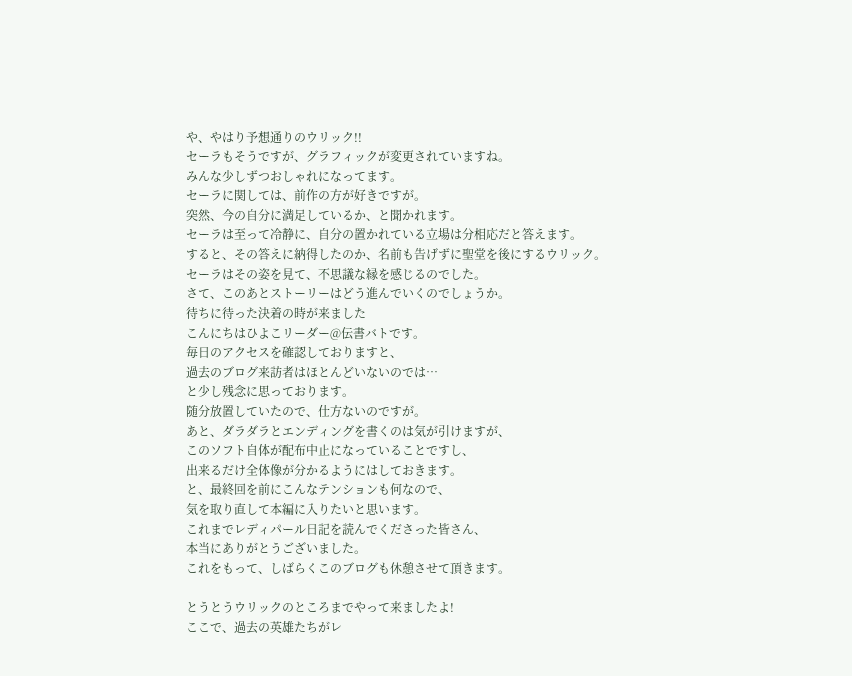や、やはり予想通りのウリック!!
セーラもそうですが、グラフィックが変更されていますね。
みんな少しずつおしゃれになってます。
セーラに関しては、前作の方が好きですが。
突然、今の自分に満足しているか、と聞かれます。
セーラは至って冷静に、自分の置かれている立場は分相応だと答えます。
すると、その答えに納得したのか、名前も告げずに聖堂を後にするウリック。
セーラはその姿を見て、不思議な縁を感じるのでした。
さて、このあとストーリーはどう進んでいくのでしょうか。
待ちに待った決着の時が来ました
こんにちはひよこリーダー@伝書バトです。
毎日のアクセスを確認しておりますと、
過去のブログ来訪者はほとんどいないのでは…
と少し残念に思っております。
随分放置していたので、仕方ないのですが。
あと、ダラダラとエンディングを書くのは気が引けますが、
このソフト自体が配布中止になっていることですし、
出来るだけ全体像が分かるようにはしておきます。
と、最終回を前にこんなテンションも何なので、
気を取り直して本編に入りたいと思います。
これまでレディパール日記を読んでくださった皆さん、
本当にありがとうございました。
これをもって、しばらくこのブログも休憩させて頂きます。

とうとうウリックのところまでやって来ましたよ!
ここで、過去の英雄たちがレ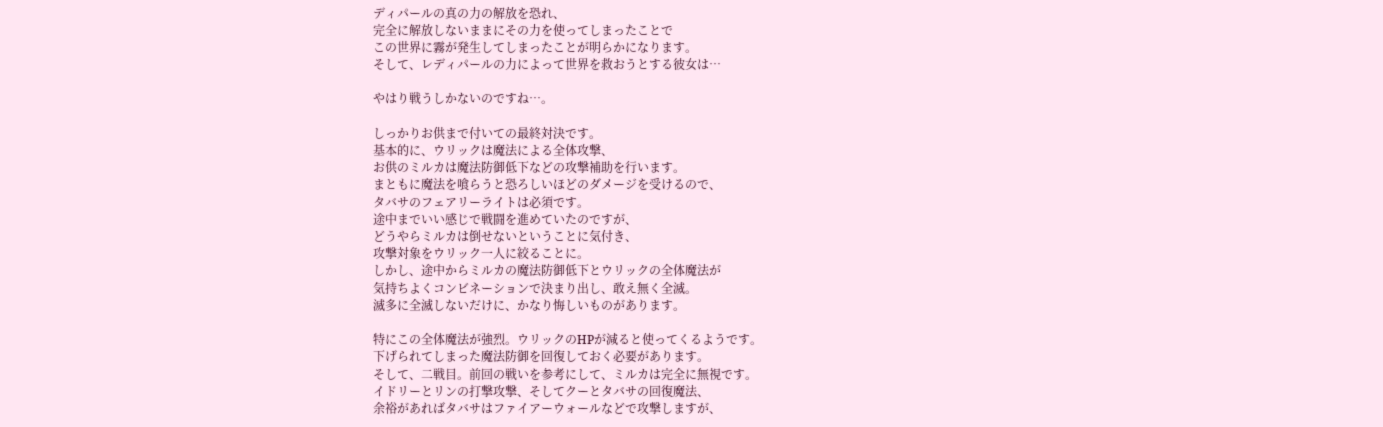ディパールの真の力の解放を恐れ、
完全に解放しないままにその力を使ってしまったことで
この世界に霧が発生してしまったことが明らかになります。
そして、レディパールの力によって世界を救おうとする彼女は…

やはり戦うしかないのですね…。

しっかりお供まで付いての最終対決です。
基本的に、ウリックは魔法による全体攻撃、
お供のミルカは魔法防御低下などの攻撃補助を行います。
まともに魔法を喰らうと恐ろしいほどのダメージを受けるので、
タバサのフェアリーライトは必須です。
途中までいい感じで戦闘を進めていたのですが、
どうやらミルカは倒せないということに気付き、
攻撃対象をウリック一人に絞ることに。
しかし、途中からミルカの魔法防御低下とウリックの全体魔法が
気持ちよくコンビネーションで決まり出し、敢え無く全滅。
滅多に全滅しないだけに、かなり悔しいものがあります。

特にこの全体魔法が強烈。ウリックのHPが減ると使ってくるようです。
下げられてしまった魔法防御を回復しておく必要があります。
そして、二戦目。前回の戦いを参考にして、ミルカは完全に無視です。
イドリーとリンの打撃攻撃、そしてクーとタバサの回復魔法、
余裕があればタバサはファイアーウォールなどで攻撃しますが、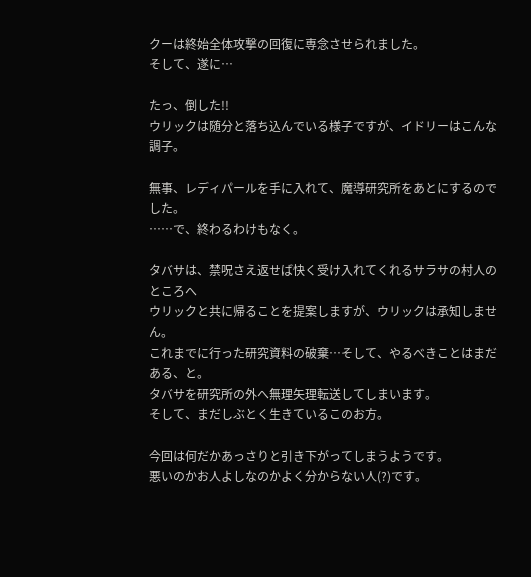クーは終始全体攻撃の回復に専念させられました。
そして、遂に…

たっ、倒した!!
ウリックは随分と落ち込んでいる様子ですが、イドリーはこんな調子。

無事、レディパールを手に入れて、魔導研究所をあとにするのでした。
……で、終わるわけもなく。

タバサは、禁呪さえ返せば快く受け入れてくれるサラサの村人のところへ
ウリックと共に帰ることを提案しますが、ウリックは承知しません。
これまでに行った研究資料の破棄…そして、やるべきことはまだある、と。
タバサを研究所の外へ無理矢理転送してしまいます。
そして、まだしぶとく生きているこのお方。

今回は何だかあっさりと引き下がってしまうようです。
悪いのかお人よしなのかよく分からない人(?)です。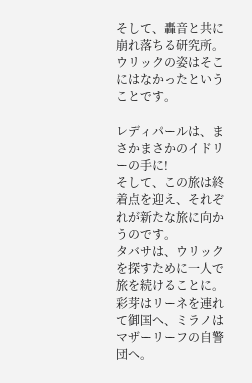そして、轟音と共に崩れ落ちる研究所。
ウリックの姿はそこにはなかったということです。

レディパールは、まさかまさかのイドリーの手に!
そして、この旅は終着点を迎え、それぞれが新たな旅に向かうのです。
タバサは、ウリックを探すために一人で旅を続けることに。
彩芽はリーネを連れて御国へ、ミラノはマザーリーフの自警団へ。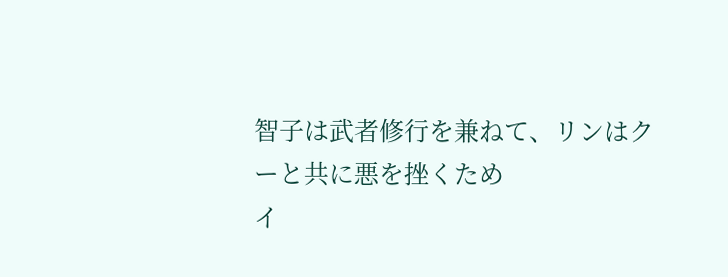智子は武者修行を兼ねて、リンはクーと共に悪を挫くため
イ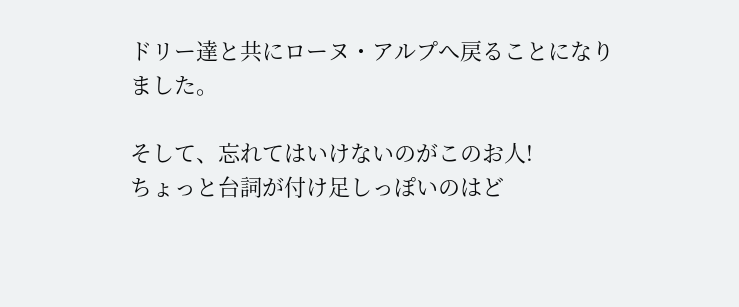ドリー達と共にローヌ・アルプへ戻ることになりました。

そして、忘れてはいけないのがこのお人!
ちょっと台詞が付け足しっぽいのはど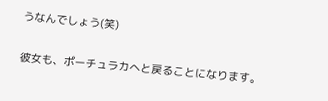うなんでしょう(笑)

彼女も、ポーチュラカへと戻ることになります。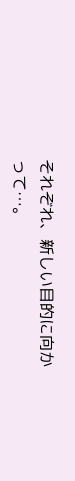それぞれ、新しい目的に向かって…。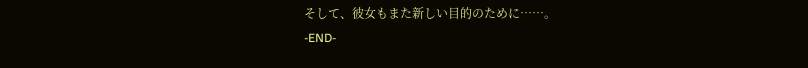そして、彼女もまた新しい目的のために……。
-END-